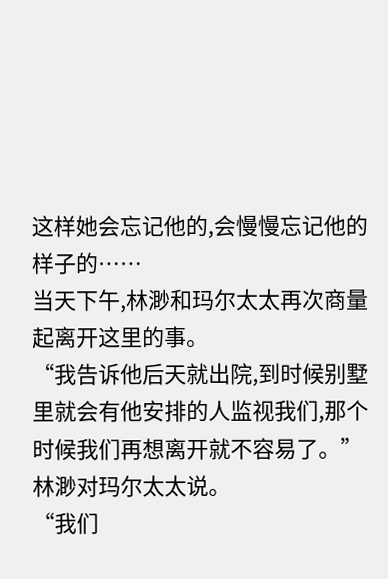这样她会忘记他的,会慢慢忘记他的样子的……
当天下午,林渺和玛尔太太再次商量起离开这里的事。
“我告诉他后天就出院,到时候别墅里就会有他安排的人监视我们,那个时候我们再想离开就不容易了。”
林渺对玛尔太太说。
“我们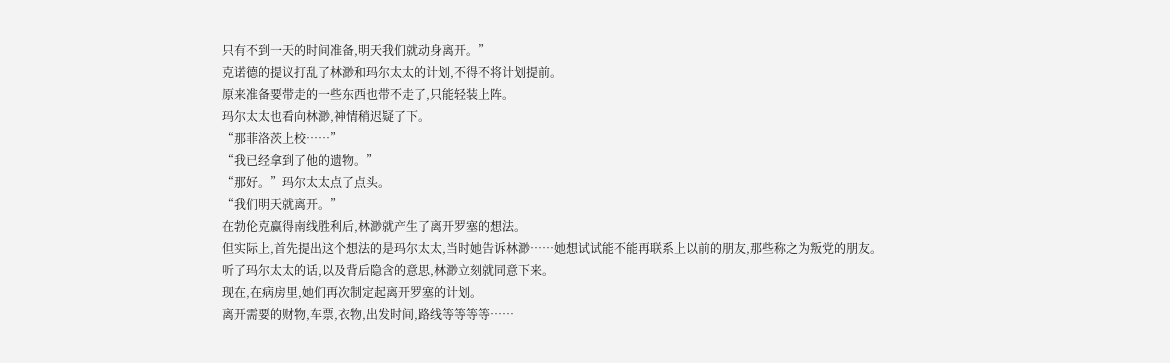只有不到一天的时间准备,明天我们就动身离开。”
克诺德的提议打乱了林渺和玛尔太太的计划,不得不将计划提前。
原来准备要带走的一些东西也带不走了,只能轻装上阵。
玛尔太太也看向林渺,神情稍迟疑了下。
“那菲洛茨上校……”
“我已经拿到了他的遗物。”
“那好。”玛尔太太点了点头。
“我们明天就离开。”
在勃伦克赢得南线胜利后,林渺就产生了离开罗塞的想法。
但实际上,首先提出这个想法的是玛尔太太,当时她告诉林渺……她想试试能不能再联系上以前的朋友,那些称之为叛党的朋友。
听了玛尔太太的话,以及背后隐含的意思,林渺立刻就同意下来。
现在,在病房里,她们再次制定起离开罗塞的计划。
离开需要的财物,车票,衣物,出发时间,路线等等等等……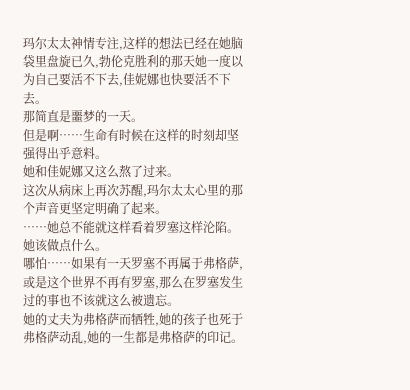玛尔太太神情专注,这样的想法已经在她脑袋里盘旋已久,勃伦克胜利的那天她一度以为自己要活不下去,佳妮娜也快要活不下去。
那简直是噩梦的一天。
但是啊……生命有时候在这样的时刻却坚强得出乎意料。
她和佳妮娜又这么熬了过来。
这次从病床上再次苏醒,玛尔太太心里的那个声音更坚定明确了起来。
……她总不能就这样看着罗塞这样沦陷。她该做点什么。
哪怕……如果有一天罗塞不再属于弗格萨,或是这个世界不再有罗塞,那么在罗塞发生过的事也不该就这么被遗忘。
她的丈夫为弗格萨而牺牲,她的孩子也死于弗格萨动乱,她的一生都是弗格萨的印记。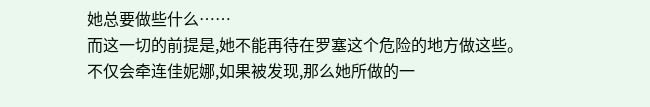她总要做些什么……
而这一切的前提是,她不能再待在罗塞这个危险的地方做这些。
不仅会牵连佳妮娜,如果被发现,那么她所做的一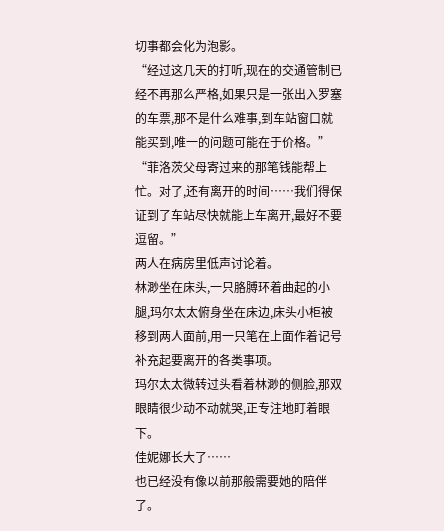切事都会化为泡影。
“经过这几天的打听,现在的交通管制已经不再那么严格,如果只是一张出入罗塞的车票,那不是什么难事,到车站窗口就能买到,唯一的问题可能在于价格。”
“菲洛茨父母寄过来的那笔钱能帮上忙。对了,还有离开的时间……我们得保证到了车站尽快就能上车离开,最好不要逗留。”
两人在病房里低声讨论着。
林渺坐在床头,一只胳膊环着曲起的小腿,玛尔太太俯身坐在床边,床头小柜被移到两人面前,用一只笔在上面作着记号补充起要离开的各类事项。
玛尔太太微转过头看着林渺的侧脸,那双眼睛很少动不动就哭,正专注地盯着眼下。
佳妮娜长大了……
也已经没有像以前那般需要她的陪伴了。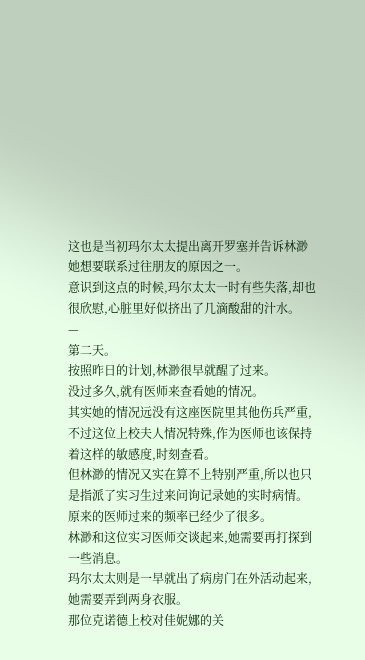这也是当初玛尔太太提出离开罗塞并告诉林渺她想要联系过往朋友的原因之一。
意识到这点的时候,玛尔太太一时有些失落,却也很欣慰,心脏里好似挤出了几滴酸甜的汁水。
—
第二天。
按照昨日的计划,林渺很早就醒了过来。
没过多久,就有医师来查看她的情况。
其实她的情况远没有这座医院里其他伤兵严重,不过这位上校夫人情况特殊,作为医师也该保持着这样的敏感度,时刻查看。
但林渺的情况又实在算不上特别严重,所以也只是指派了实习生过来问询记录她的实时病情。
原来的医师过来的频率已经少了很多。
林渺和这位实习医师交谈起来,她需要再打探到一些消息。
玛尔太太则是一早就出了病房门在外活动起来,她需要弄到两身衣服。
那位克诺德上校对佳妮娜的关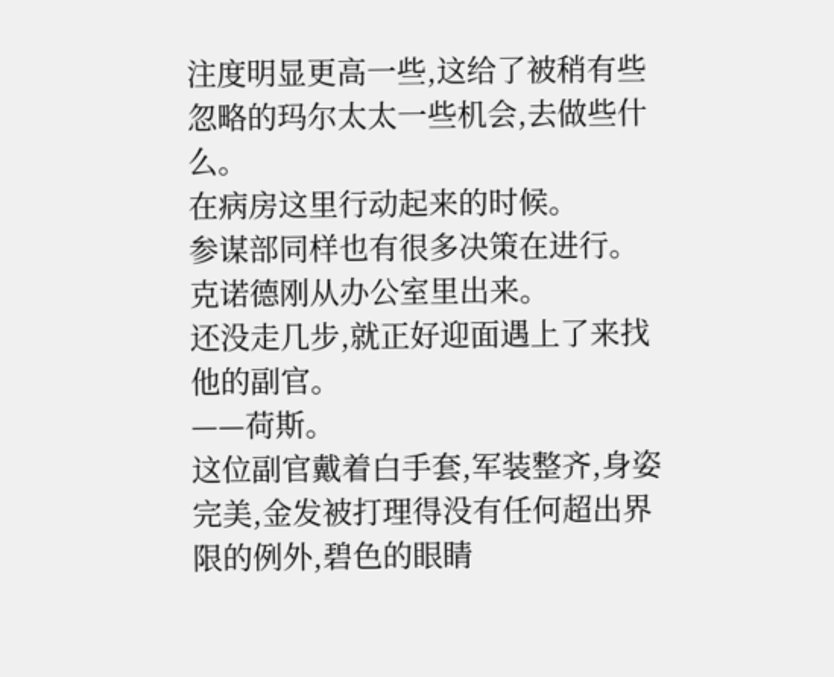注度明显更高一些,这给了被稍有些忽略的玛尔太太一些机会,去做些什么。
在病房这里行动起来的时候。
参谋部同样也有很多决策在进行。
克诺德刚从办公室里出来。
还没走几步,就正好迎面遇上了来找他的副官。
——荷斯。
这位副官戴着白手套,军装整齐,身姿完美,金发被打理得没有任何超出界限的例外,碧色的眼睛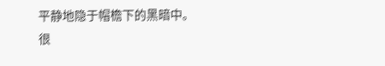平静地隐于帽檐下的黑暗中。
很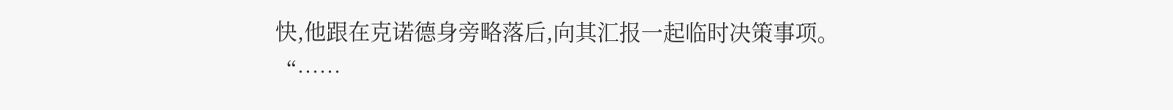快,他跟在克诺德身旁略落后,向其汇报一起临时决策事项。
“……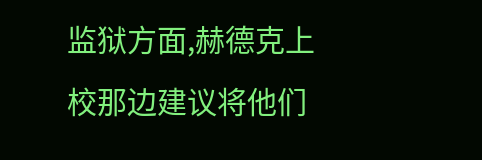监狱方面,赫德克上校那边建议将他们